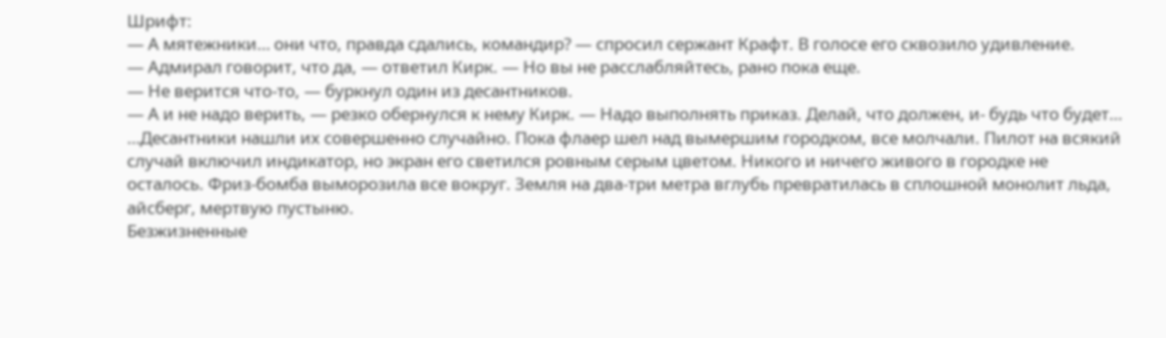Шрифт:
— А мятежники… они что, правда сдались, командир? — спросил сержант Крафт. В голосе его сквозило удивление.
— Адмирал говорит, что да, — ответил Кирк. — Но вы не расслабляйтесь, рано пока еще.
— Не верится что-то, — буркнул один из десантников.
— А и не надо верить, — резко обернулся к нему Кирк. — Надо выполнять приказ. Делай, что должен, и- будь что будет…
…Десантники нашли их совершенно случайно. Пока флаер шел над вымершим городком, все молчали. Пилот на всякий случай включил индикатор, но экран его светился ровным серым цветом. Никого и ничего живого в городке не осталось. Фриз-бомба выморозила все вокруг. Земля на два-три метра вглубь превратилась в сплошной монолит льда, айсберг, мертвую пустыню.
Безжизненные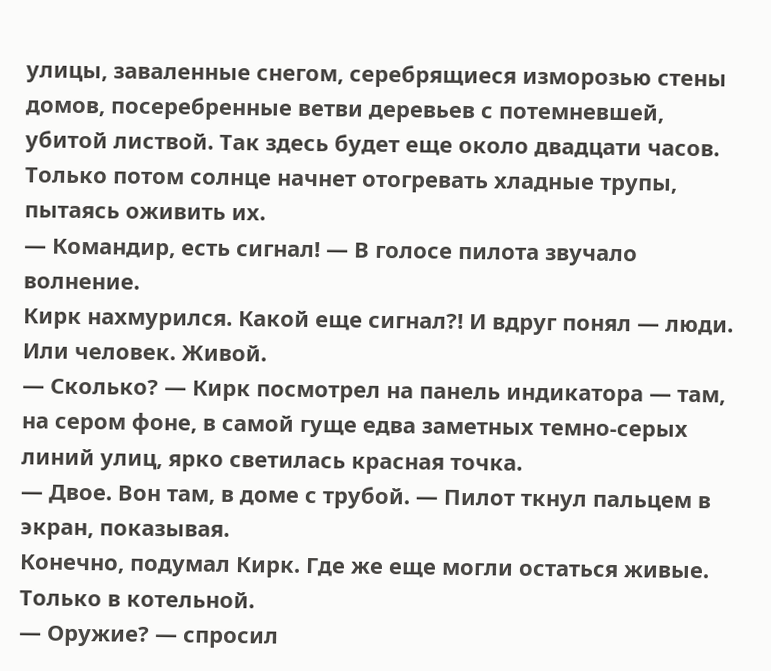улицы, заваленные снегом, серебрящиеся изморозью стены домов, посеребренные ветви деревьев с потемневшей, убитой листвой. Так здесь будет еще около двадцати часов. Только потом солнце начнет отогревать хладные трупы, пытаясь оживить их.
— Командир, есть сигнал! — В голосе пилота звучало волнение.
Кирк нахмурился. Какой еще сигнал?! И вдруг понял — люди. Или человек. Живой.
— Сколько? — Кирк посмотрел на панель индикатора — там, на сером фоне, в самой гуще едва заметных темно-серых линий улиц, ярко светилась красная точка.
— Двое. Вон там, в доме с трубой. — Пилот ткнул пальцем в экран, показывая.
Конечно, подумал Кирк. Где же еще могли остаться живые. Только в котельной.
— Оружие? — спросил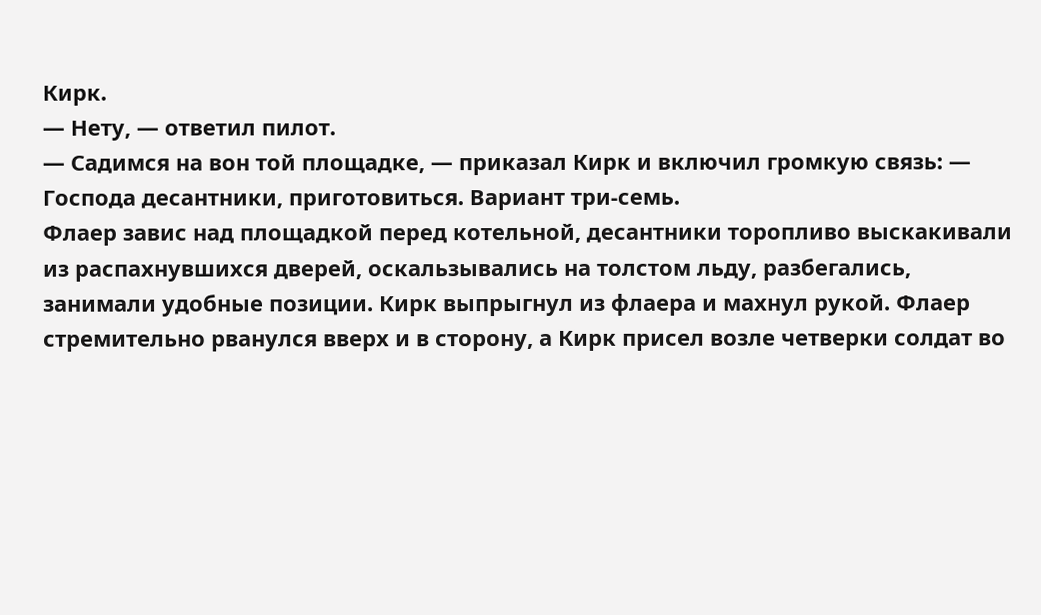Кирк.
— Нету, — ответил пилот.
— Садимся на вон той площадке, — приказал Кирк и включил громкую связь: — Господа десантники, приготовиться. Вариант три-семь.
Флаер завис над площадкой перед котельной, десантники торопливо выскакивали из распахнувшихся дверей, оскальзывались на толстом льду, разбегались, занимали удобные позиции. Кирк выпрыгнул из флаера и махнул рукой. Флаер стремительно рванулся вверх и в сторону, а Кирк присел возле четверки солдат во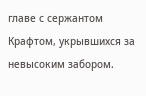главе с сержантом Крафтом, укрывшихся за невысоким забором.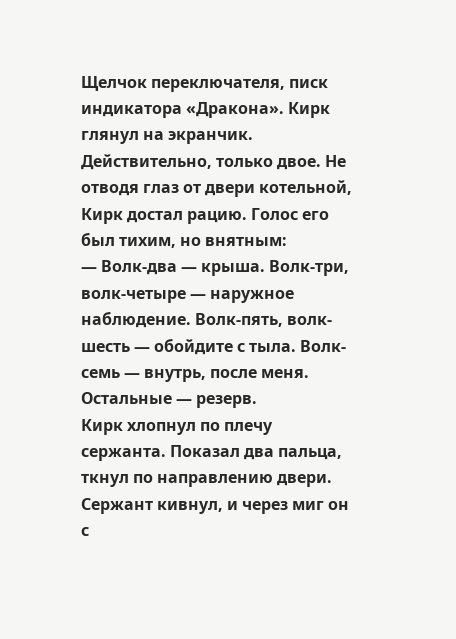Щелчок переключателя, писк индикатора «Дракона». Кирк глянул на экранчик. Действительно, только двое. Не отводя глаз от двери котельной, Кирк достал рацию. Голос его был тихим, но внятным:
— Волк-два — крыша. Волк-три, волк-четыре — наружное наблюдение. Волк-пять, волк-шесть — обойдите с тыла. Волк-семь — внутрь, после меня. Остальные — резерв.
Кирк хлопнул по плечу сержанта. Показал два пальца, ткнул по направлению двери. Сержант кивнул, и через миг он с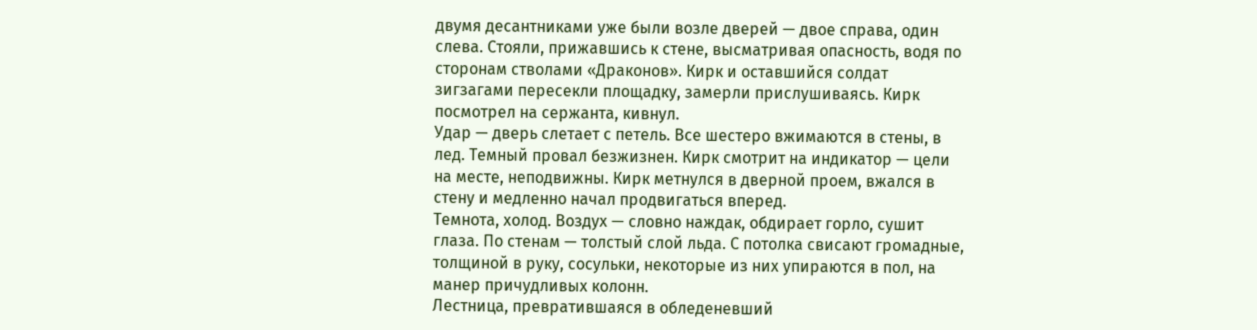двумя десантниками уже были возле дверей — двое справа, один слева. Стояли, прижавшись к стене, высматривая опасность, водя по сторонам стволами «Драконов». Кирк и оставшийся солдат зигзагами пересекли площадку, замерли прислушиваясь. Кирк посмотрел на сержанта, кивнул.
Удар — дверь слетает с петель. Все шестеро вжимаются в стены, в лед. Темный провал безжизнен. Кирк смотрит на индикатор — цели на месте, неподвижны. Кирк метнулся в дверной проем, вжался в стену и медленно начал продвигаться вперед.
Темнота, холод. Воздух — словно наждак, обдирает горло, сушит глаза. По стенам — толстый слой льда. С потолка свисают громадные, толщиной в руку, сосульки, некоторые из них упираются в пол, на манер причудливых колонн.
Лестница, превратившаяся в обледеневший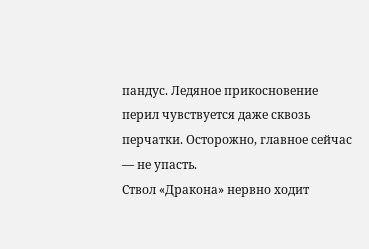пандус. Ледяное прикосновение перил чувствуется даже сквозь перчатки. Осторожно, главное сейчас — не упасть.
Ствол «Дракона» нервно ходит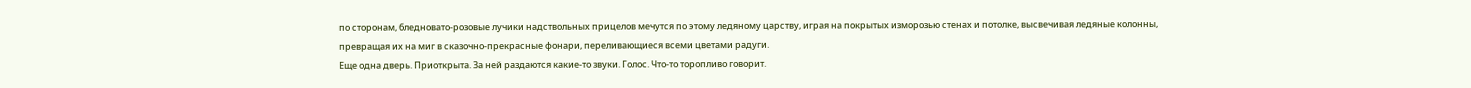по сторонам, бледновато-розовые лучики надствольных прицелов мечутся по этому ледяному царству, играя на покрытых изморозью стенах и потолке, высвечивая ледяные колонны, превращая их на миг в сказочно-прекрасные фонари, переливающиеся всеми цветами радуги.
Еще одна дверь. Приоткрыта. За ней раздаются какие-то звуки. Голос. Что-то торопливо говорит.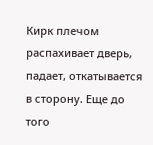Кирк плечом распахивает дверь, падает, откатывается в сторону. Еще до того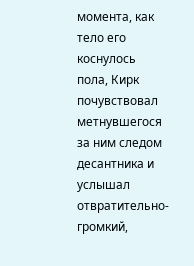момента, как тело его коснулось пола, Кирк почувствовал метнувшегося за ним следом десантника и услышал отвратительно-громкий,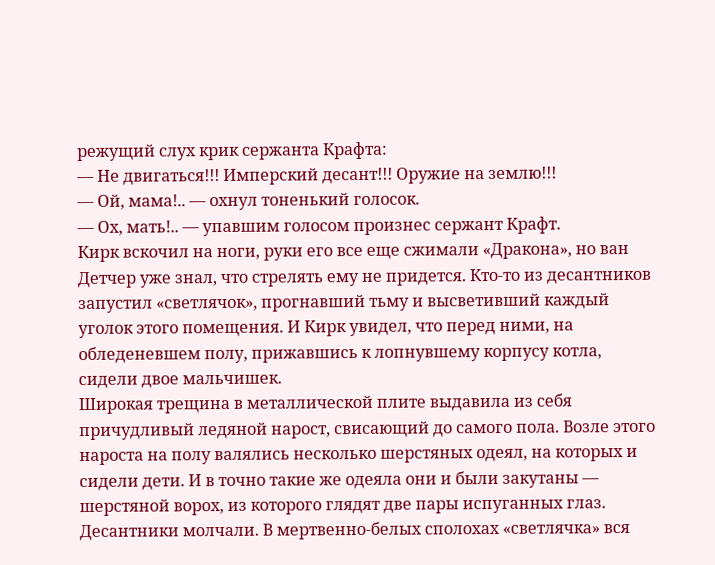режущий слух крик сержанта Крафта:
— Не двигаться!!! Имперский десант!!! Оружие на землю!!!
— Ой, мама!.. — охнул тоненький голосок.
— Ох, мать!.. — упавшим голосом произнес сержант Крафт.
Кирк вскочил на ноги, руки его все еще сжимали «Дракона», но ван Детчер уже знал, что стрелять ему не придется. Кто-то из десантников запустил «светлячок», прогнавший тьму и высветивший каждый уголок этого помещения. И Кирк увидел, что перед ними, на обледеневшем полу, прижавшись к лопнувшему корпусу котла, сидели двое мальчишек.
Широкая трещина в металлической плите выдавила из себя причудливый ледяной нарост, свисающий до самого пола. Возле этого нароста на полу валялись несколько шерстяных одеял, на которых и сидели дети. И в точно такие же одеяла они и были закутаны — шерстяной ворох, из которого глядят две пары испуганных глаз.
Десантники молчали. В мертвенно-белых сполохах «светлячка» вся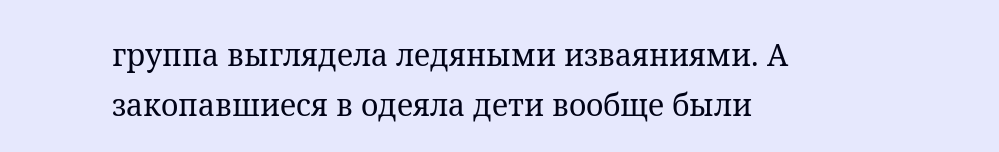группа выглядела ледяными изваяниями. А закопавшиеся в одеяла дети вообще были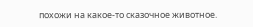похожи на какое-то сказочное животное.